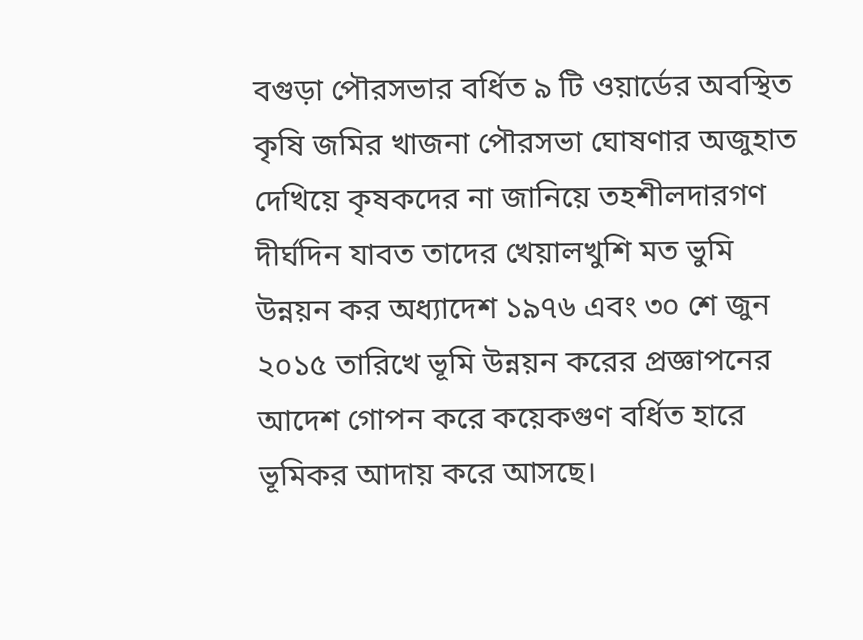বগুড়া পৌরসভার বর্ধিত ৯ টি ওয়ার্ডের অবস্থিত কৃষি জমির খাজনা পৌরসভা ঘোষণার অজুহাত দেখিয়ে কৃষকদের না জানিয়ে তহশীলদারগণ দীর্ঘদিন যাবত তাদের খেয়ালখুশি মত ভুমি উন্নয়ন কর অধ্যাদেশ ১৯৭৬ এবং ৩০ শে জুন ২০১৫ তারিখে ভূমি উন্নয়ন করের প্রজ্ঞাপনের আদেশ গোপন করে কয়েকগুণ বর্ধিত হারে ভূমিকর আদায় করে আসছে।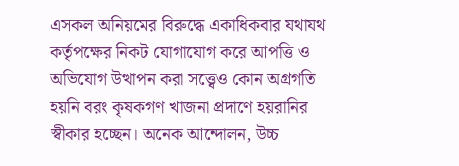এসকল অনিয়মের বিরুদ্ধে একাধিকবার যথাযথ কর্তৃপক্ষের নিকট যোগাযোগ করে আপত্তি ও অভিযোগ উত্থাপন করা সত্ত্বেও কোন অগ্রগতি হয়নি বরং কৃষকগণ খাজনা প্রদাণে হয়রানির স্বীকার হচ্ছেন। অনেক আন্দোলন, উচ্চ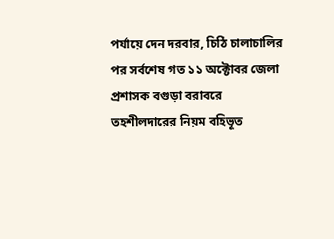পর্যায়ে দেন দরবার, চিঠি চালাচালির পর সর্বশেষ গত ১১ অক্টোবর জেলা প্রশাসক বগুড়া বরাবরে তহশীলদারের নিয়ম বহিভূত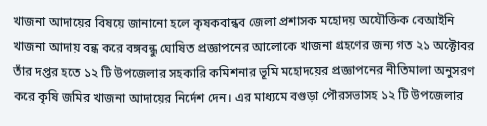খাজনা আদায়ের বিষয়ে জানানো হলে কৃষকবান্ধব জেলা প্রশাসক মহোদয় অযৌক্তিক বেআইনি খাজনা আদায় বন্ধ করে বঙ্গবন্ধু ঘোষিত প্রজ্ঞাপনের আলোকে খাজনা গ্রহণের জন্য গত ২১ অক্টোবর তাঁর দপ্তর হতে ১২ টি উপজেলার সহকারি কমিশনার ভূমি মহোদয়ের প্রজ্ঞাপনের নীতিমালা অনুসরণ করে কৃষি জমির খাজনা আদায়ের নির্দেশ দেন। এর মাধ্যমে বগুড়া পৌরসভাসহ ১২ টি উপজেলার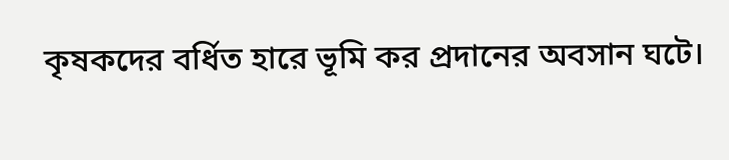কৃষকদের বর্ধিত হারে ভূমি কর প্রদানের অবসান ঘটে।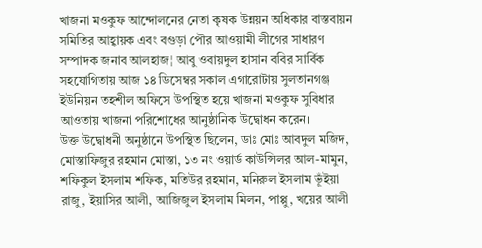খাজনা মওকুফ আন্দোলনের নেতা কৃষক উন্নয়ন অধিকার বাস্তবায়ন সমিতির আহ্বায়ক এবং বগুড়া পৌর আওয়ামী লীগের সাধারণ সম্পাদক জনাব আলহাজ¦ আবু ওবায়দুল হাসান ববির সার্বিক সহযোগিতায় আজ ১৪ ডিসেম্বর সকাল এগারোটায় সুলতানগঞ্জ ইউনিয়ন তহশীল অফিসে উপস্থিত হয়ে খাজনা মওকুফ সুবিধার আওতায় খাজনা পরিশোধের আনুষ্ঠানিক উদ্বোধন করেন।
উক্ত উদ্বোধনী অনুষ্ঠানে উপস্থিত ছিলেন, ডাঃ মোঃ আবদুল মজিদ, মোস্তাফিজুর রহমান মোস্তা, ১৩ নং ওয়ার্ড কাউন্সিলর আল-মামুন, শফিকুল ইসলাম শফিক, মতিউর রহমান, মনিরুল ইসলাম ভূঁইয়া রাজু, ইয়াসির আলী, আজিজুল ইসলাম মিলন, পাপ্পু, খয়ের আলী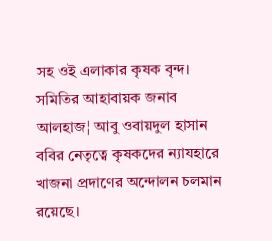সহ ওই এলাকার কৃষক বৃন্দ। সমিতির আহাবায়ক জনাব আলহাজ¦ আবু ওবায়দুল হাসান ববির নেতৃত্বে কৃষকদের ন্যাযহারে খাজনা প্রদাণের অন্দোলন চলমান রয়েছে।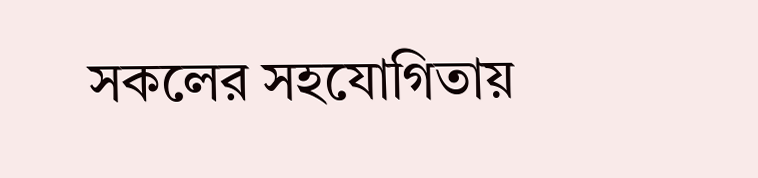সকলের সহযোগিতায়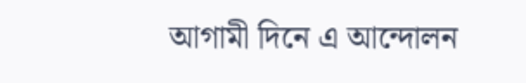আগামী দিনে এ আন্দোলন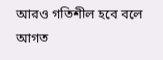আরও গতিশীল হবে বলে আগত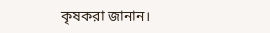কৃষকরা জানান।